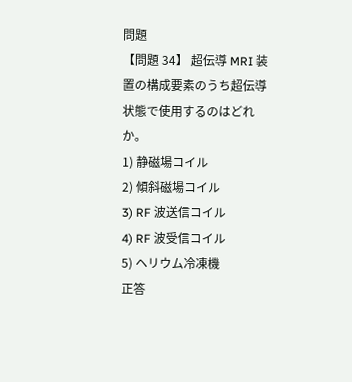問題
【問題 34】 超伝導 MRI 装置の構成要素のうち超伝導状態で使用するのはどれか。
1) 静磁場コイル
2) 傾斜磁場コイル
3) RF 波送信コイル
4) RF 波受信コイル
5) ヘリウム冷凍機
正答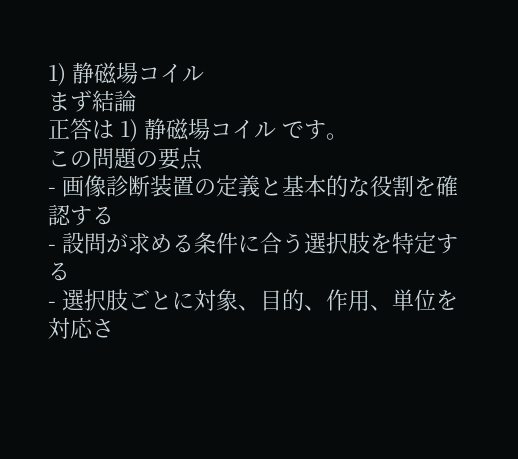1) 静磁場コイル
まず結論
正答は 1) 静磁場コイル です。
この問題の要点
- 画像診断装置の定義と基本的な役割を確認する
- 設問が求める条件に合う選択肢を特定する
- 選択肢ごとに対象、目的、作用、単位を対応さ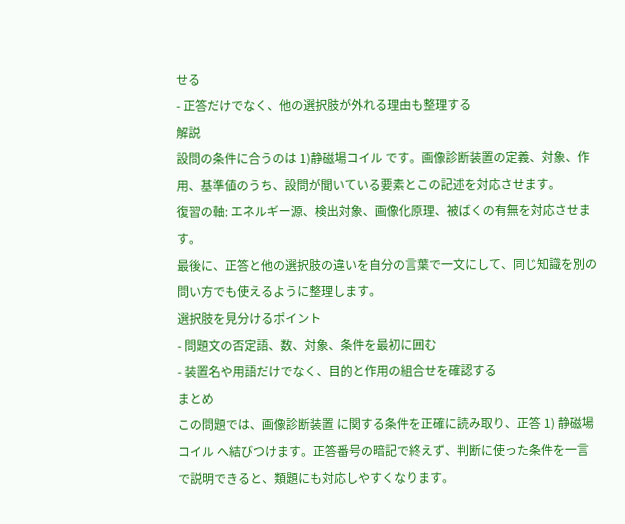せる
- 正答だけでなく、他の選択肢が外れる理由も整理する
解説
設問の条件に合うのは 1)静磁場コイル です。画像診断装置の定義、対象、作用、基準値のうち、設問が聞いている要素とこの記述を対応させます。
復習の軸: エネルギー源、検出対象、画像化原理、被ばくの有無を対応させます。
最後に、正答と他の選択肢の違いを自分の言葉で一文にして、同じ知識を別の問い方でも使えるように整理します。
選択肢を見分けるポイント
- 問題文の否定語、数、対象、条件を最初に囲む
- 装置名や用語だけでなく、目的と作用の組合せを確認する
まとめ
この問題では、画像診断装置 に関する条件を正確に読み取り、正答 1) 静磁場コイル へ結びつけます。正答番号の暗記で終えず、判断に使った条件を一言で説明できると、類題にも対応しやすくなります。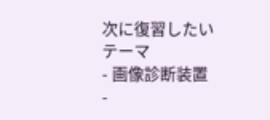次に復習したいテーマ
- 画像診断装置
-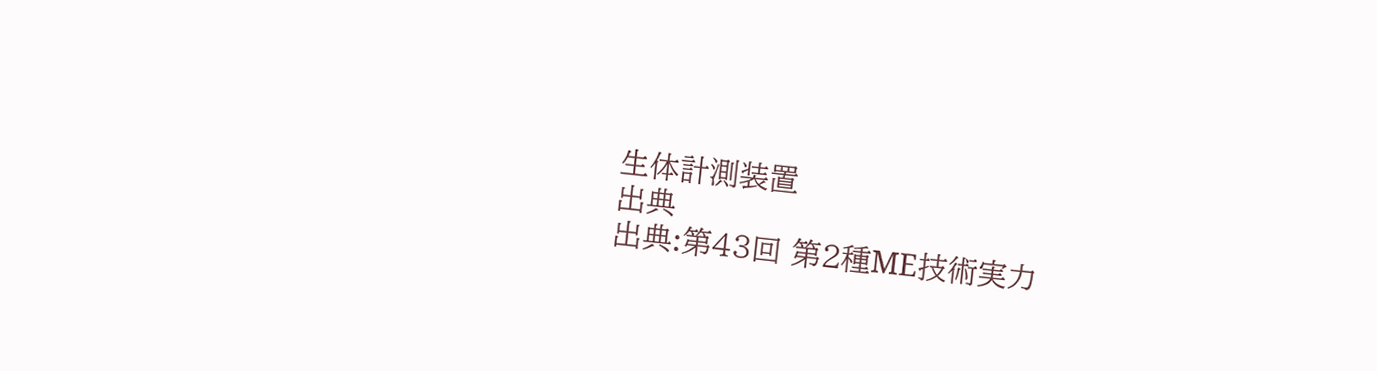生体計測装置
出典
出典:第43回 第2種ME技術実力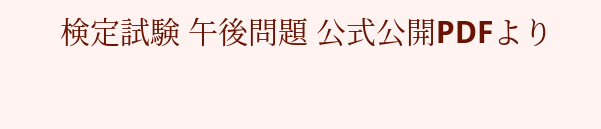検定試験 午後問題 公式公開PDFより